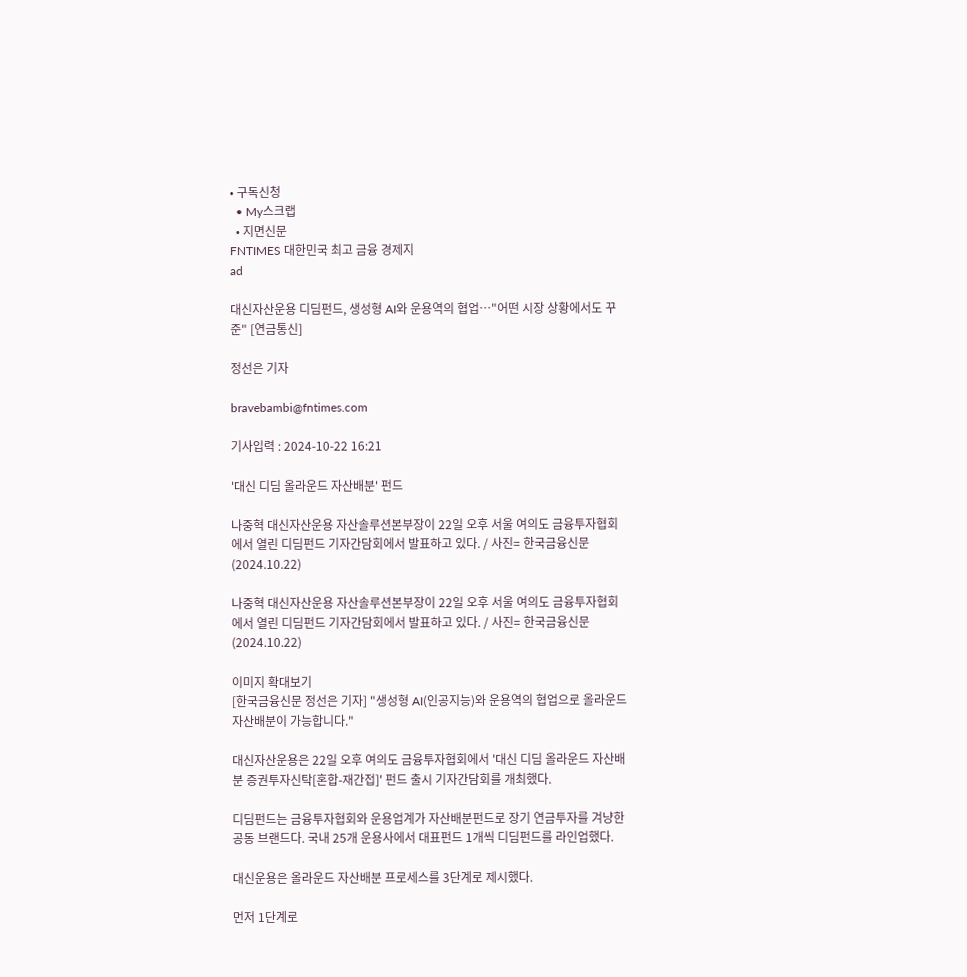• 구독신청
  • My스크랩
  • 지면신문
FNTIMES 대한민국 최고 금융 경제지
ad

대신자산운용 디딤펀드, 생성형 AI와 운용역의 협업…"어떤 시장 상황에서도 꾸준" [연금통신]

정선은 기자

bravebambi@fntimes.com

기사입력 : 2024-10-22 16:21

'대신 디딤 올라운드 자산배분' 펀드

나중혁 대신자산운용 자산솔루션본부장이 22일 오후 서울 여의도 금융투자협회에서 열린 디딤펀드 기자간담회에서 발표하고 있다. / 사진= 한국금융신문(2024.10.22)

나중혁 대신자산운용 자산솔루션본부장이 22일 오후 서울 여의도 금융투자협회에서 열린 디딤펀드 기자간담회에서 발표하고 있다. / 사진= 한국금융신문(2024.10.22)

이미지 확대보기
[한국금융신문 정선은 기자] "생성형 AI(인공지능)와 운용역의 협업으로 올라운드 자산배분이 가능합니다."

대신자산운용은 22일 오후 여의도 금융투자협회에서 '대신 디딤 올라운드 자산배분 증권투자신탁[혼합-재간접]' 펀드 출시 기자간담회를 개최했다.

디딤펀드는 금융투자협회와 운용업계가 자산배분펀드로 장기 연금투자를 겨냥한 공동 브랜드다. 국내 25개 운용사에서 대표펀드 1개씩 디딤펀드를 라인업했다.

대신운용은 올라운드 자산배분 프로세스를 3단계로 제시했다.

먼저 1단계로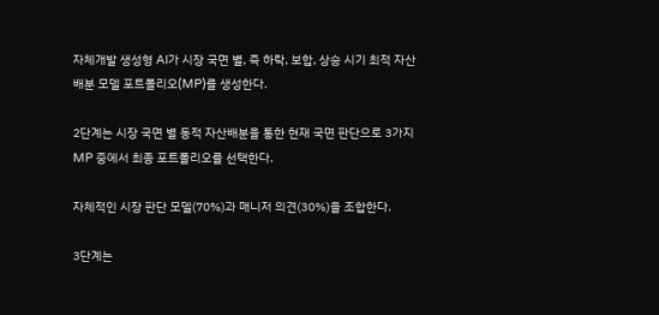자체개발 생성형 AI가 시장 국면 별, 즉 하락, 보합, 상승 시기 최적 자산 배분 모델 포트폴리오(MP)를 생성한다.

2단계는 시장 국면 별 동적 자산배분을 통한 현재 국면 판단으로 3가지 MP 중에서 최종 포트폴리오를 선택한다.

자체적인 시장 판단 모델(70%)과 매니저 의견(30%)을 조합한다.

3단계는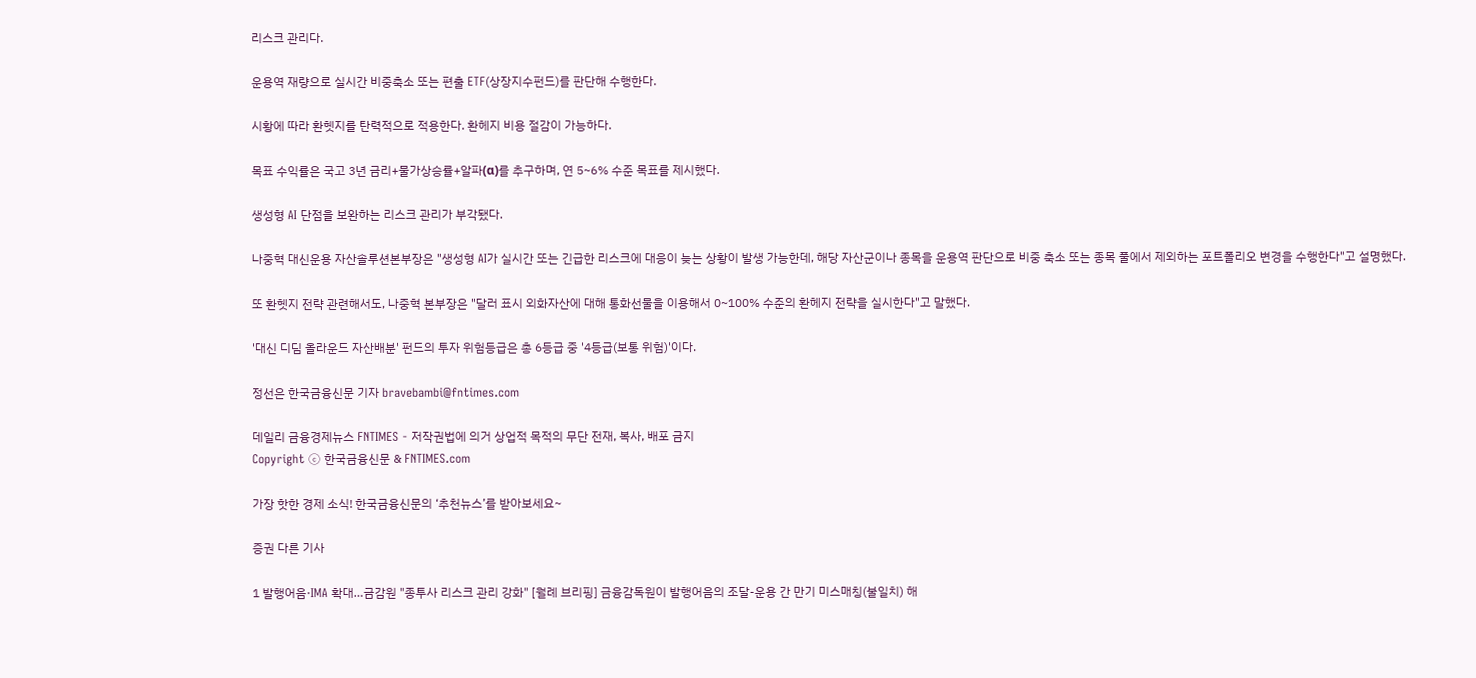리스크 관리다.

운용역 재량으로 실시간 비중축소 또는 편출 ETF(상장지수펀드)를 판단해 수행한다.

시황에 따라 환헷지를 탄력적으로 적용한다. 환헤지 비용 절감이 가능하다.

목표 수익률은 국고 3년 금리+물가상승률+알파(α)를 추구하며, 연 5~6% 수준 목표를 제시했다.

생성형 AI 단점을 보완하는 리스크 관리가 부각됐다.

나중혁 대신운용 자산솔루션본부장은 "생성형 AI가 실시간 또는 긴급한 리스크에 대응이 늦는 상황이 발생 가능한데, 해당 자산군이나 종목을 운용역 판단으로 비중 축소 또는 종목 풀에서 제외하는 포트폴리오 변경을 수행한다"고 설명했다.

또 환헷지 전략 관련해서도, 나중혁 본부장은 "달러 표시 외화자산에 대해 통화선물을 이용해서 0~100% 수준의 환헤지 전략을 실시한다"고 말했다.

'대신 디딤 올라운드 자산배분' 펀드의 투자 위험등급은 총 6등급 중 '4등급(보통 위험)'이다.

정선은 한국금융신문 기자 bravebambi@fntimes.com

데일리 금융경제뉴스 FNTIMES - 저작권법에 의거 상업적 목적의 무단 전재, 복사, 배포 금지
Copyright ⓒ 한국금융신문 & FNTIMES.com

가장 핫한 경제 소식! 한국금융신문의 ‘추천뉴스’를 받아보세요~

증권 다른 기사

1 발행어음·IMA 확대…금감원 "종투사 리스크 관리 강화" [월례 브리핑] 금융감독원이 발행어음의 조달-운용 간 만기 미스매칭(불일치) 해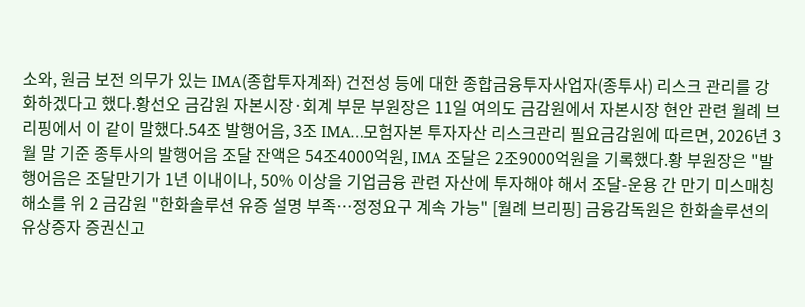소와, 원금 보전 의무가 있는 IMA(종합투자계좌) 건전성 등에 대한 종합금융투자사업자(종투사) 리스크 관리를 강화하겠다고 했다.황선오 금감원 자본시장·회계 부문 부원장은 11일 여의도 금감원에서 자본시장 현안 관련 월례 브리핑에서 이 같이 말했다.54조 발행어음, 3조 IMA…모험자본 투자자산 리스크관리 필요금감원에 따르면, 2026년 3월 말 기준 종투사의 발행어음 조달 잔액은 54조4000억원, IMA 조달은 2조9000억원을 기록했다.황 부원장은 "발행어음은 조달만기가 1년 이내이나, 50% 이상을 기업금융 관련 자산에 투자해야 해서 조달-운용 간 만기 미스매칭 해소를 위 2 금감원 "한화솔루션 유증 설명 부족…정정요구 계속 가능" [월례 브리핑] 금융감독원은 한화솔루션의 유상증자 증권신고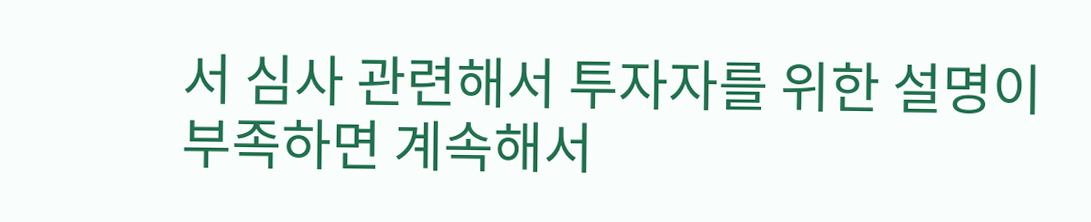서 심사 관련해서 투자자를 위한 설명이 부족하면 계속해서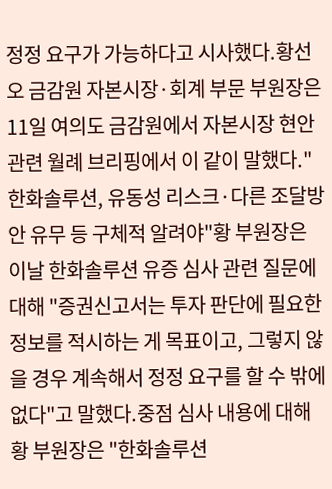정정 요구가 가능하다고 시사했다.황선오 금감원 자본시장·회계 부문 부원장은 11일 여의도 금감원에서 자본시장 현안 관련 월례 브리핑에서 이 같이 말했다."한화솔루션, 유동성 리스크·다른 조달방안 유무 등 구체적 알려야"황 부원장은 이날 한화솔루션 유증 심사 관련 질문에 대해 "증권신고서는 투자 판단에 필요한 정보를 적시하는 게 목표이고, 그렇지 않을 경우 계속해서 정정 요구를 할 수 밖에 없다"고 말했다.중점 심사 내용에 대해 황 부원장은 "한화솔루션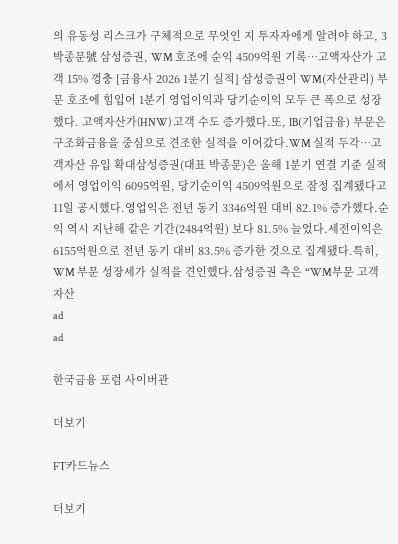의 유동성 리스크가 구체적으로 무엇인 지 투자자에게 알려야 하고, 3 박종문號 삼성증권, WM 호조에 순익 4509억원 기록…고액자산가 고객 15% 껑충 [금융사 2026 1분기 실적] 삼성증권이 WM(자산관리) 부문 호조에 힘입어 1분기 영업이익과 당기순이익 모두 큰 폭으로 성장했다. 고액자산가(HNW) 고객 수도 증가했다.또, IB(기업금융) 부문은 구조화금융을 중심으로 견조한 실적을 이어갔다.WM 실적 두각…고객자산 유입 확대삼성증권(대표 박종문)은 올해 1분기 연결 기준 실적에서 영업이익 6095억원, 당기순이익 4509억원으로 잠정 집계됐다고 11일 공시했다.영업익은 전년 동기 3346억원 대비 82.1% 증가했다.순익 역시 지난해 같은 기간(2484억원) 보다 81.5% 늘었다.세전이익은 6155억원으로 전년 동기 대비 83.5% 증가한 것으로 집계됐다.특히, WM 부문 성장세가 실적을 견인했다.삼성증권 측은 “WM부문 고객자산
ad
ad

한국금융 포럼 사이버관

더보기

FT카드뉴스

더보기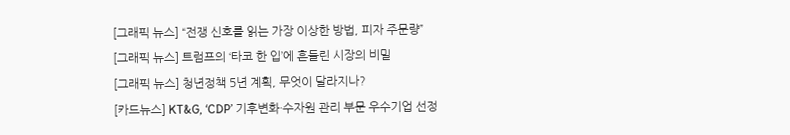[그래픽 뉴스] “전쟁 신호를 읽는 가장 이상한 방법, 피자 주문량”
[그래픽 뉴스] 트럼프의 ‘타코 한 입’에 흔들린 시장의 비밀
[그래픽 뉴스] 청년정책 5년 계획, 무엇이 달라지나?
[카드뉴스] KT&G, ‘CDP’ 기후변화·수자원 관리 부문 우수기업 선정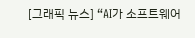[그래픽 뉴스] “AI가 소프트웨어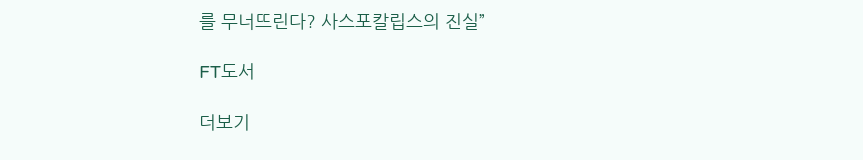를 무너뜨린다? 사스포칼립스의 진실”

FT도서

더보기